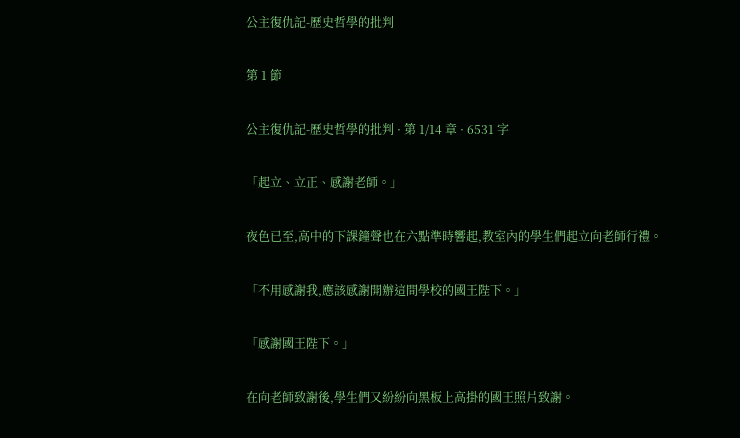公主復仇記-歷史哲學的批判

第 1 節

公主復仇記-歷史哲學的批判 · 第 1/14 章 · 6531 字

「起立、立正、感謝老師。」

夜色已至,高中的下課鐘聲也在六點準時響起,教室內的學生們起立向老師行禮。

「不用感謝我,應該感謝開辦這間學校的國王陛下。」

「感謝國王陛下。」

在向老師致謝後,學生們又紛紛向黑板上高掛的國王照片致謝。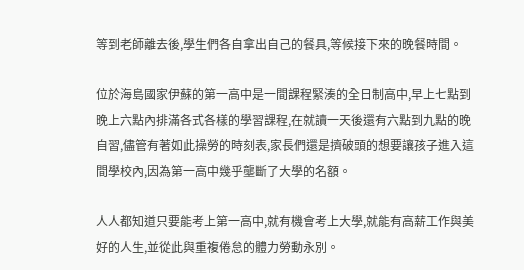等到老師離去後,學生們各自拿出自己的餐具,等候接下來的晚餐時間。

位於海島國家伊蘇的第一高中是一間課程緊湊的全日制高中,早上七點到晚上六點內排滿各式各樣的學習課程,在就讀一天後還有六點到九點的晚自習,儘管有著如此操勞的時刻表,家長們還是擠破頭的想要讓孩子進入這間學校內,因為第一高中幾乎壟斷了大學的名額。

人人都知道只要能考上第一高中,就有機會考上大學,就能有高薪工作與美好的人生,並從此與重複倦怠的體力勞動永別。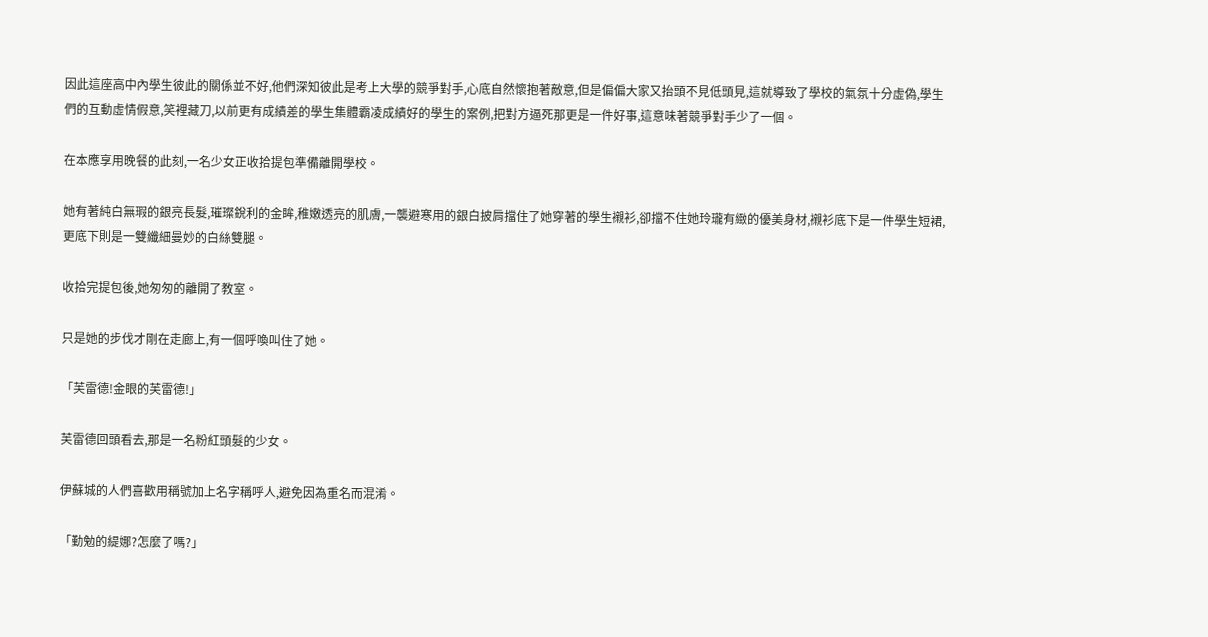因此這座高中內學生彼此的關係並不好,他們深知彼此是考上大學的競爭對手,心底自然懷抱著敵意,但是偏偏大家又抬頭不見低頭見,這就導致了學校的氣氛十分虛偽,學生們的互動虛情假意,笑裡藏刀,以前更有成績差的學生集體霸凌成績好的學生的案例,把對方逼死那更是一件好事,這意味著競爭對手少了一個。

在本應享用晚餐的此刻,一名少女正收拾提包準備離開學校。

她有著純白無瑕的銀亮長髮,璀璨銳利的金眸,稚嫩透亮的肌膚,一襲避寒用的銀白披肩擋住了她穿著的學生襯衫,卻擋不住她玲瓏有緻的優美身材,襯衫底下是一件學生短裙,更底下則是一雙纖細曼妙的白絲雙腿。

收拾完提包後,她匆匆的離開了教室。

只是她的步伐才剛在走廊上,有一個呼喚叫住了她。

「芙雷德!金眼的芙雷德!」

芙雷德回頭看去,那是一名粉紅頭髮的少女。

伊蘇城的人們喜歡用稱號加上名字稱呼人,避免因為重名而混淆。

「勤勉的緹娜?怎麼了嗎?」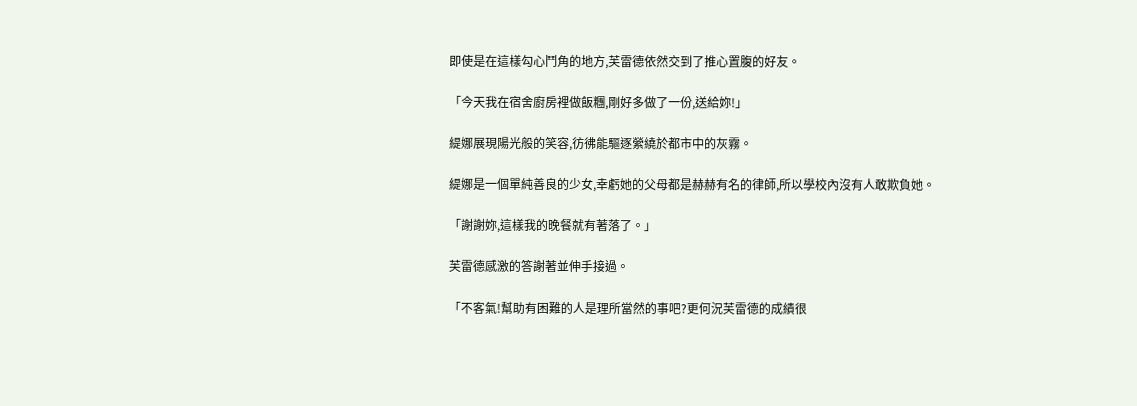即使是在這樣勾心鬥角的地方,芙雷德依然交到了推心置腹的好友。

「今天我在宿舍廚房裡做飯糰,剛好多做了一份,送給妳!」

緹娜展現陽光般的笑容,彷彿能驅逐縈繞於都市中的灰霧。

緹娜是一個單純善良的少女,幸虧她的父母都是赫赫有名的律師,所以學校內沒有人敢欺負她。

「謝謝妳,這樣我的晚餐就有著落了。」

芙雷德感激的答謝著並伸手接過。

「不客氣!幫助有困難的人是理所當然的事吧?更何況芙雷德的成績很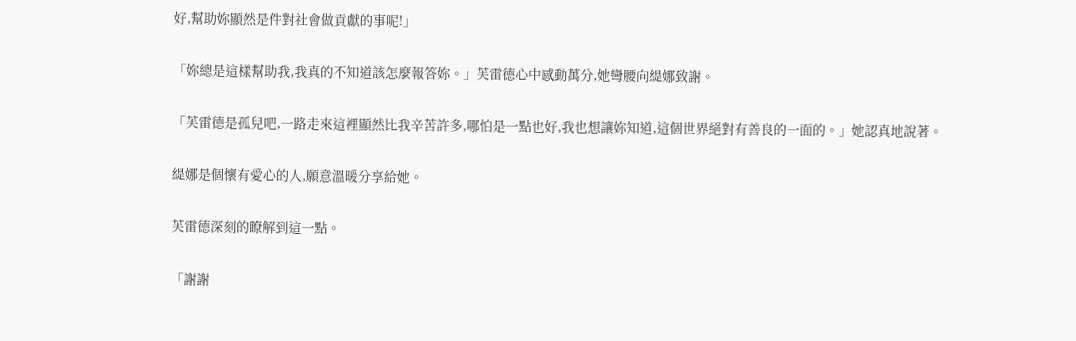好,幫助妳顯然是件對社會做貢獻的事呢!」

「妳總是這樣幫助我,我真的不知道該怎麼報答妳。」芙雷德心中感動萬分,她彎腰向緹娜致謝。

「芙雷德是孤兒吧,一路走來這裡顯然比我辛苦許多,哪怕是一點也好,我也想讓妳知道,這個世界絕對有善良的一面的。」她認真地說著。

緹娜是個懷有愛心的人,願意溫暖分享給她。

芙雷德深刻的瞭解到這一點。

「謝謝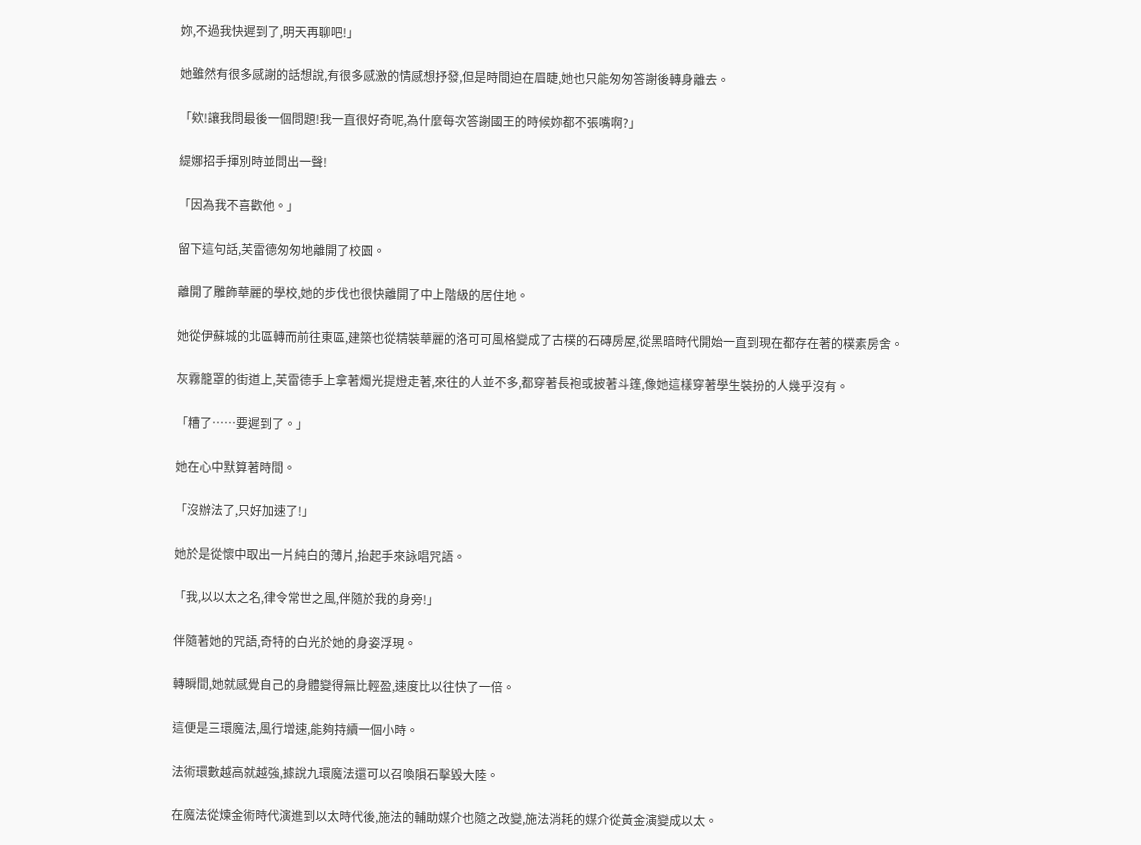妳,不過我快遲到了,明天再聊吧!」

她雖然有很多感謝的話想說,有很多感激的情感想抒發,但是時間迫在眉睫,她也只能匆匆答謝後轉身離去。

「欸!讓我問最後一個問題!我一直很好奇呢,為什麼每次答謝國王的時候妳都不張嘴啊?」

緹娜招手揮別時並問出一聲!

「因為我不喜歡他。」

留下這句話,芙雷德匆匆地離開了校園。

離開了雕飾華麗的學校,她的步伐也很快離開了中上階級的居住地。

她從伊蘇城的北區轉而前往東區,建築也從精裝華麗的洛可可風格變成了古樸的石磚房屋,從黑暗時代開始一直到現在都存在著的樸素房舍。

灰霧籠罩的街道上,芙雷德手上拿著燭光提燈走著,來往的人並不多,都穿著長袍或披著斗篷,像她這樣穿著學生裝扮的人幾乎沒有。

「糟了……要遲到了。」

她在心中默算著時間。

「沒辦法了,只好加速了!」

她於是從懷中取出一片純白的薄片,抬起手來詠唱咒語。

「我,以以太之名,律令常世之風,伴隨於我的身旁!」

伴隨著她的咒語,奇特的白光於她的身姿浮現。

轉瞬間,她就感覺自己的身體變得無比輕盈,速度比以往快了一倍。

這便是三環魔法,風行增速,能夠持續一個小時。

法術環數越高就越強,據說九環魔法還可以召喚隕石擊毀大陸。

在魔法從煉金術時代演進到以太時代後,施法的輔助媒介也隨之改變,施法消耗的媒介從黃金演變成以太。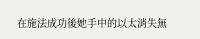在施法成功後她手中的以太消失無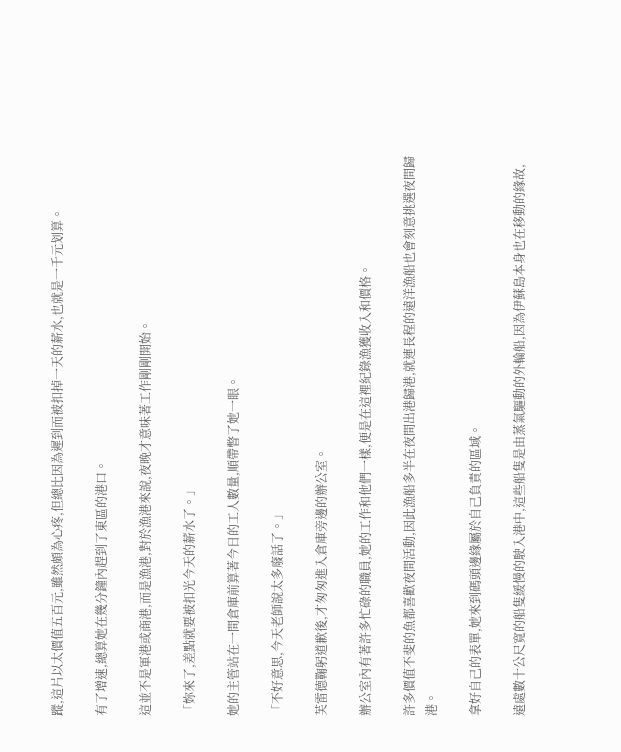蹤,這片以太價值五百元,雖然頗為心疼,但總比因為遲到而被扣掉一天的薪水,也就是一千元划算。

有了增速,總算她在幾分鐘內趕到了東區的港口。

這並不是軍港或商港,而是漁港,對於漁港來說,夜晚才意味著工作剛剛開始。

「妳來了,差點就要被扣光今天的薪水了。」

她的主管站在一間倉庫前算著今日的工人數量,順帶瞥了她一眼。

「不好意思,今天老師說太多廢話了。」

芙雷德鞠躬道歉後,才匆匆進入倉庫旁邊的辦公室。

辦公室內有著許多忙碌的職員,她的工作和他們一樣,便是在這裡紀錄漁獲收入和價格。

許多價值不斐的魚都喜歡夜間活動,因此漁船多半在夜間出港歸港,就連長程的遠洋漁船也會刻意挑選夜間歸港。

拿好自己的表單,她來到碼頭邊緣屬於自己負責的區域。

遠處數十公尺寬的船隻緩慢的駛入港中,這些船隻是由蒸氣驅動的外輪船,因為伊蘇島本身也在移動的緣故,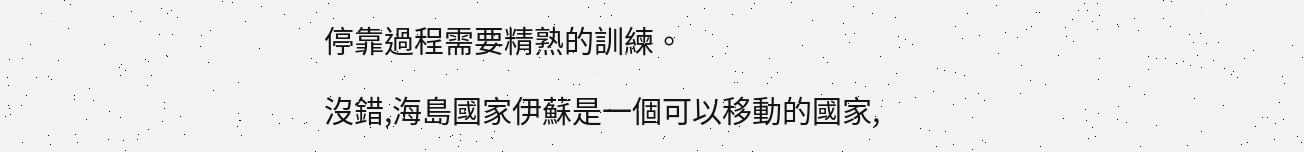停靠過程需要精熟的訓練。

沒錯,海島國家伊蘇是一個可以移動的國家,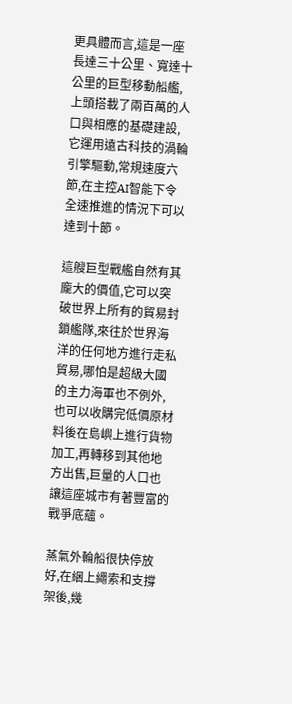更具體而言,這是一座長達三十公里、寬達十公里的巨型移動船艦,上頭搭載了兩百萬的人口與相應的基礎建設,它運用遠古科技的渦輪引擎驅動,常規速度六節,在主控AI智能下令全速推進的情況下可以達到十節。

這艘巨型戰艦自然有其龐大的價值,它可以突破世界上所有的貿易封鎖艦隊,來往於世界海洋的任何地方進行走私貿易,哪怕是超級大國的主力海軍也不例外,也可以收購完低價原材料後在島嶼上進行貨物加工,再轉移到其他地方出售,巨量的人口也讓這座城市有著豐富的戰爭底蘊。

蒸氣外輪船很快停放好,在綑上繩索和支撐架後,幾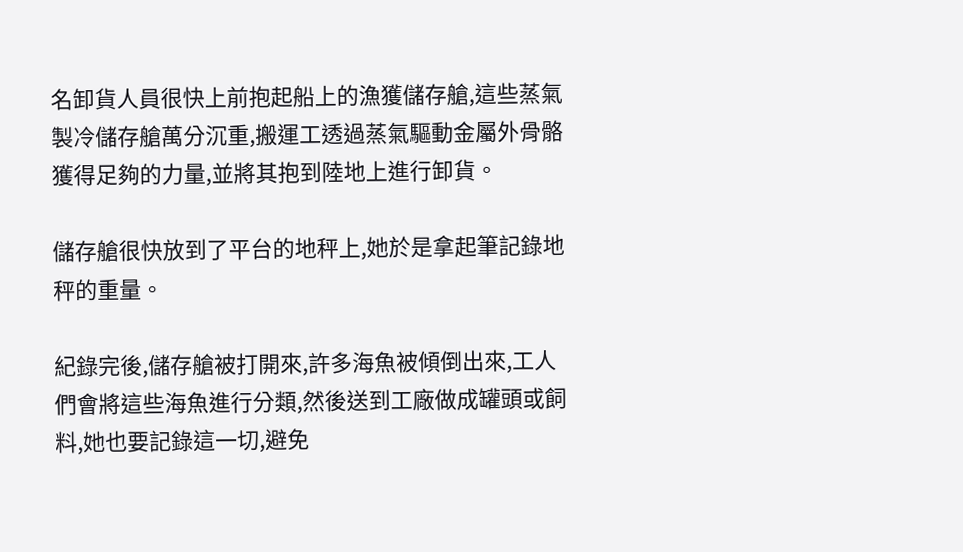名卸貨人員很快上前抱起船上的漁獲儲存艙,這些蒸氣製冷儲存艙萬分沉重,搬運工透過蒸氣驅動金屬外骨骼獲得足夠的力量,並將其抱到陸地上進行卸貨。

儲存艙很快放到了平台的地秤上,她於是拿起筆記錄地秤的重量。

紀錄完後,儲存艙被打開來,許多海魚被傾倒出來,工人們會將這些海魚進行分類,然後送到工廠做成罐頭或飼料,她也要記錄這一切,避免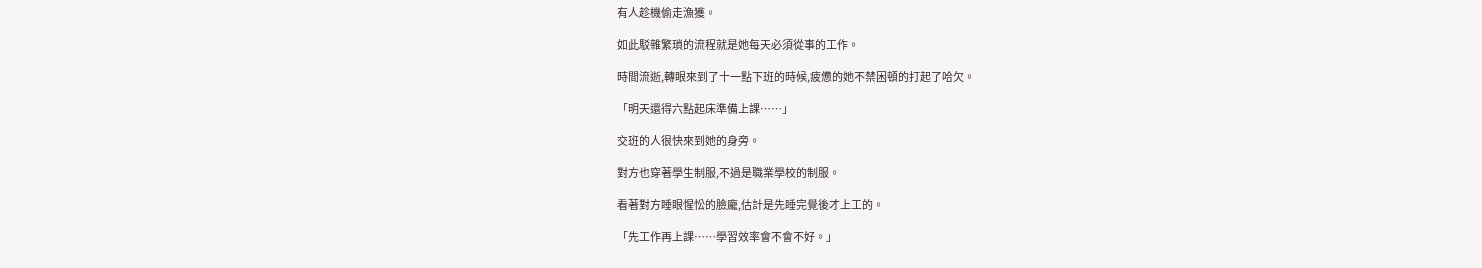有人趁機偷走漁獲。

如此駁雜繁瑣的流程就是她每天必須從事的工作。

時間流逝,轉眼來到了十一點下班的時候,疲憊的她不禁困頓的打起了哈欠。

「明天還得六點起床準備上課……」

交班的人很快來到她的身旁。

對方也穿著學生制服,不過是職業學校的制服。

看著對方睡眼惺忪的臉龐,估計是先睡完覺後才上工的。

「先工作再上課……學習效率會不會不好。」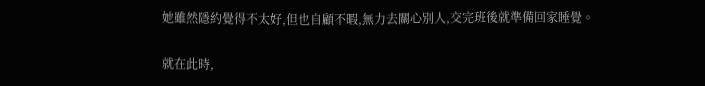她雖然隱約覺得不太好,但也自顧不暇,無力去關心別人,交完班後就準備回家睡覺。

就在此時,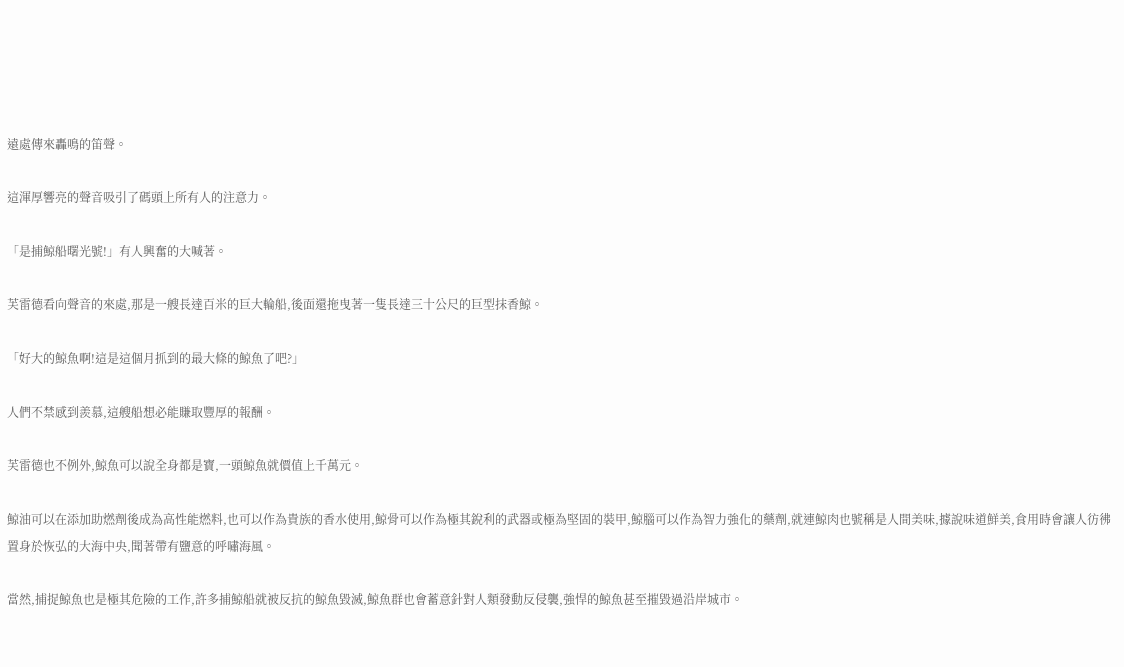遠處傳來轟鳴的笛聲。

這渾厚響亮的聲音吸引了碼頭上所有人的注意力。

「是捕鯨船曙光號!」有人興奮的大喊著。

芙雷德看向聲音的來處,那是一艘長達百米的巨大輪船,後面還拖曳著一隻長達三十公尺的巨型抹香鯨。

「好大的鯨魚啊!這是這個月抓到的最大條的鯨魚了吧?」

人們不禁感到羨慕,這艘船想必能賺取豐厚的報酬。

芙雷德也不例外,鯨魚可以說全身都是寶,一頭鯨魚就價值上千萬元。

鯨油可以在添加助燃劑後成為高性能燃料,也可以作為貴族的香水使用,鯨骨可以作為極其銳利的武器或極為堅固的裝甲,鯨腦可以作為智力強化的藥劑,就連鯨肉也號稱是人間美味,據說味道鮮美,食用時會讓人彷彿置身於恢弘的大海中央,聞著帶有鹽意的呼嘯海風。

當然,捕捉鯨魚也是極其危險的工作,許多捕鯨船就被反抗的鯨魚毀滅,鯨魚群也會蓄意針對人類發動反侵襲,強悍的鯨魚甚至摧毀過沿岸城市。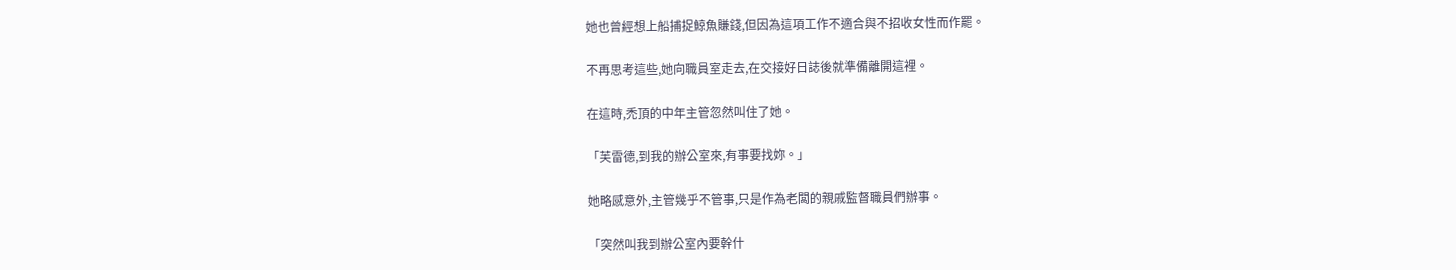她也曾經想上船捕捉鯨魚賺錢,但因為這項工作不適合與不招收女性而作罷。

不再思考這些,她向職員室走去,在交接好日誌後就準備離開這裡。

在這時,禿頂的中年主管忽然叫住了她。

「芙雷德,到我的辦公室來,有事要找妳。」

她略感意外,主管幾乎不管事,只是作為老闆的親戚監督職員們辦事。

「突然叫我到辦公室內要幹什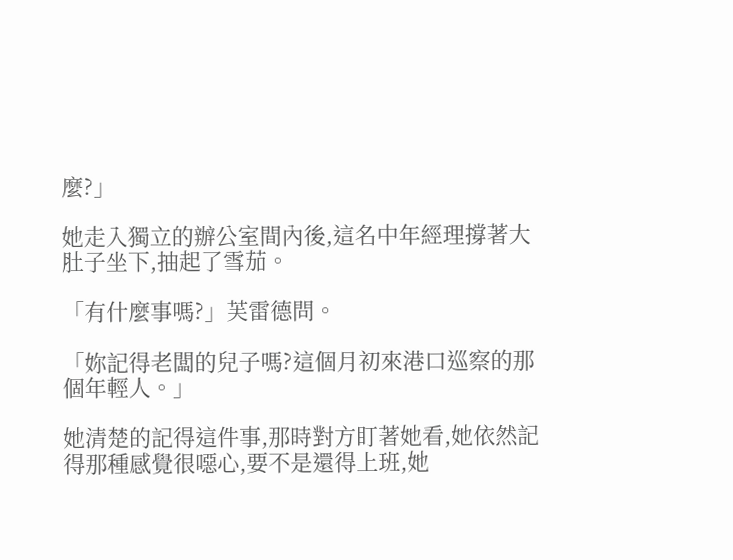麼?」

她走入獨立的辦公室間內後,這名中年經理撐著大肚子坐下,抽起了雪茄。

「有什麼事嗎?」芙雷德問。

「妳記得老闆的兒子嗎?這個月初來港口巡察的那個年輕人。」

她清楚的記得這件事,那時對方盯著她看,她依然記得那種感覺很噁心,要不是還得上班,她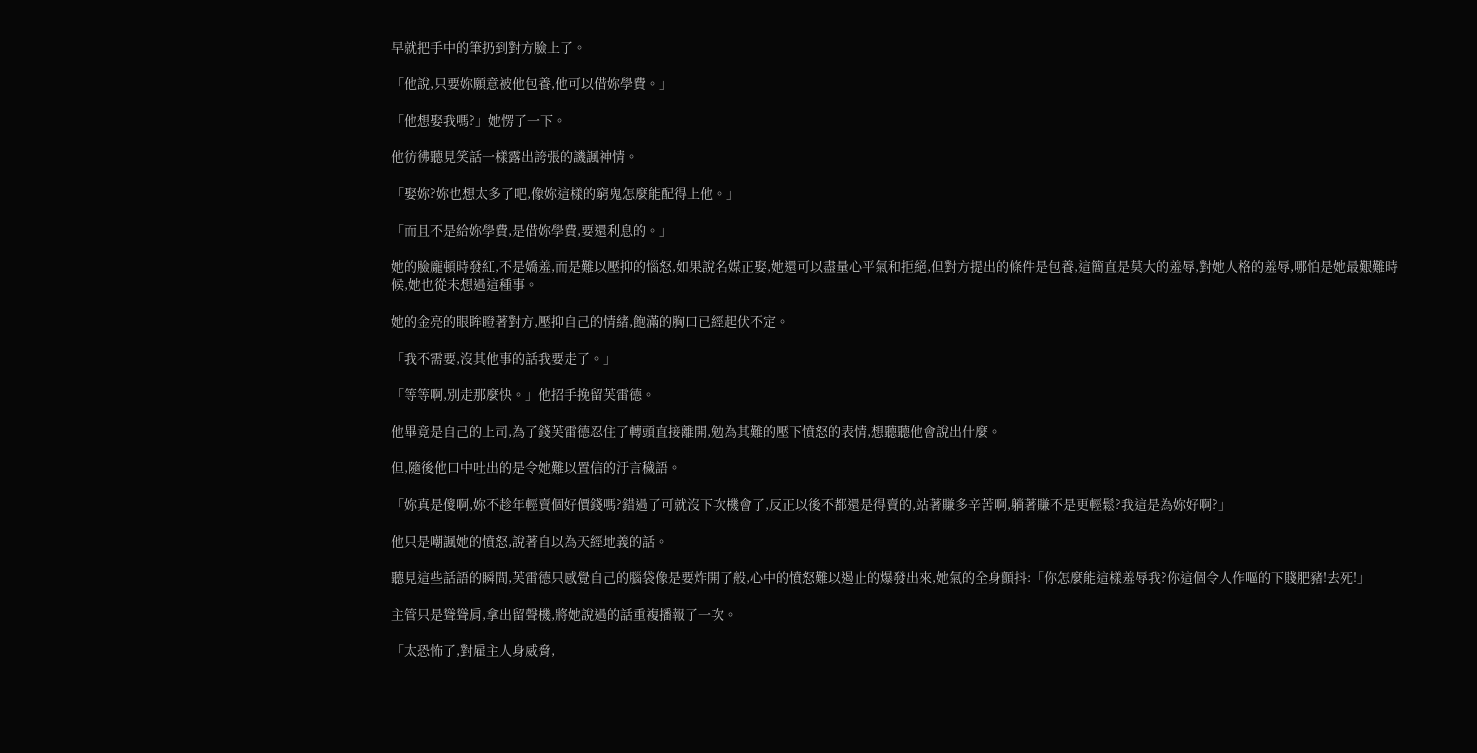早就把手中的筆扔到對方臉上了。

「他說,只要妳願意被他包養,他可以借妳學費。」

「他想娶我嗎?」她愣了一下。

他彷彿聽見笑話一樣露出誇張的譏諷神情。

「娶妳?妳也想太多了吧,像妳這樣的窮鬼怎麼能配得上他。」

「而且不是給妳學費,是借妳學費,要還利息的。」

她的臉龐頓時發紅,不是嬌羞,而是難以壓抑的惱怒,如果說名媒正娶,她還可以盡量心平氣和拒絕,但對方提出的條件是包養,這簡直是莫大的羞辱,對她人格的羞辱,哪怕是她最艱難時候,她也從未想過這種事。

她的金亮的眼眸瞪著對方,壓抑自己的情緒,飽滿的胸口已經起伏不定。

「我不需要,沒其他事的話我要走了。」

「等等啊,別走那麼快。」他招手挽留芙雷德。

他畢竟是自己的上司,為了錢芙雷德忍住了轉頭直接離開,勉為其難的壓下憤怒的表情,想聽聽他會說出什麼。

但,隨後他口中吐出的是令她難以置信的汙言穢語。

「妳真是傻啊,妳不趁年輕賣個好價錢嗎?錯過了可就沒下次機會了,反正以後不都還是得賣的,站著賺多辛苦啊,躺著賺不是更輕鬆?我這是為妳好啊?」

他只是嘲諷她的憤怒,說著自以為天經地義的話。

聽見這些話語的瞬間,芙雷德只感覺自己的腦袋像是要炸開了般,心中的憤怒難以遏止的爆發出來,她氣的全身顫抖:「你怎麼能這樣羞辱我?你這個令人作嘔的下賤肥豬!去死!」

主管只是聳聳肩,拿出留聲機,將她說過的話重複播報了一次。

「太恐怖了,對雇主人身威脅,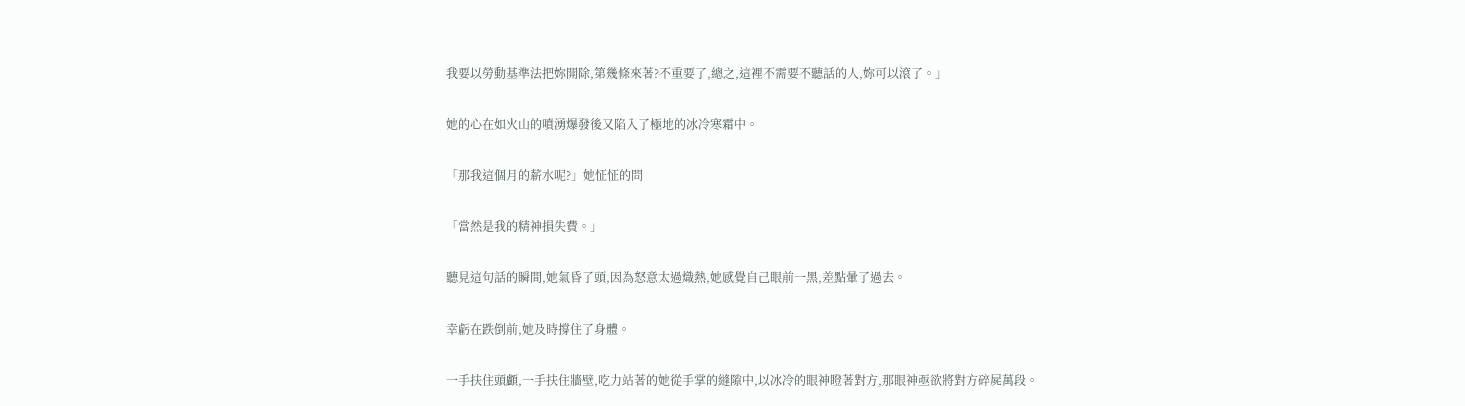我要以勞動基準法把妳開除,第幾條來著?不重要了,總之,這裡不需要不聽話的人,妳可以滾了。」

她的心在如火山的噴湧爆發後又陷入了極地的冰冷寒霜中。

「那我這個月的薪水呢?」她怔怔的問

「當然是我的精神損失費。」

聽見這句話的瞬間,她氣昏了頭,因為怒意太過熾熱,她感覺自己眼前一黑,差點暈了過去。

幸虧在跌倒前,她及時撐住了身體。

一手扶住頭顱,一手扶住牆壁,吃力站著的她從手掌的縫隙中,以冰冷的眼神瞪著對方,那眼神亟欲將對方碎屍萬段。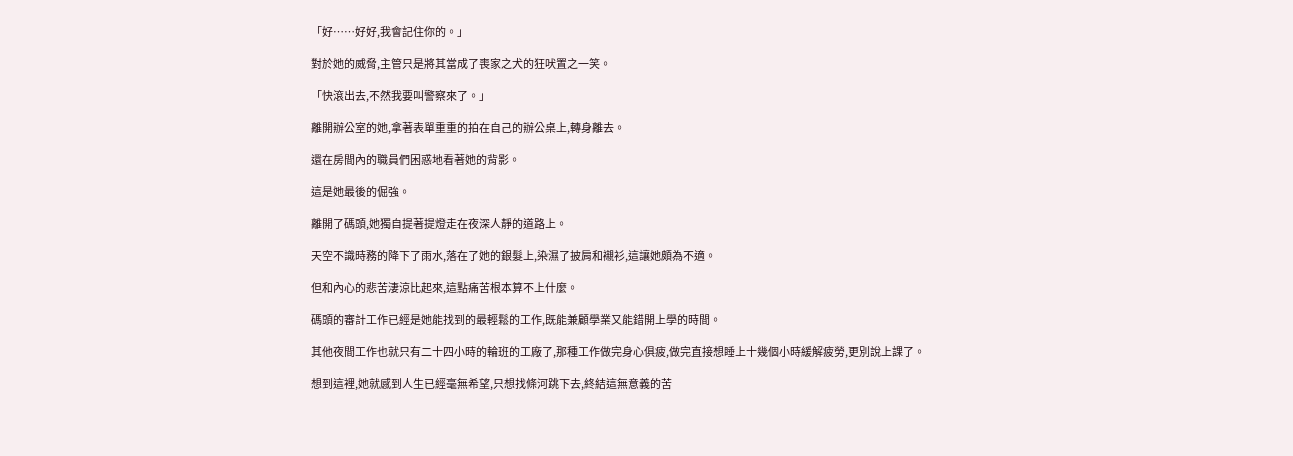「好……好好,我會記住你的。」

對於她的威脅,主管只是將其當成了喪家之犬的狂吠置之一笑。

「快滾出去,不然我要叫警察來了。」

離開辦公室的她,拿著表單重重的拍在自己的辦公桌上,轉身離去。

還在房間內的職員們困惑地看著她的背影。

這是她最後的倔強。

離開了碼頭,她獨自提著提燈走在夜深人靜的道路上。

天空不識時務的降下了雨水,落在了她的銀髮上,染濕了披肩和襯衫,這讓她頗為不適。

但和內心的悲苦淒涼比起來,這點痛苦根本算不上什麼。

碼頭的審計工作已經是她能找到的最輕鬆的工作,既能兼顧學業又能錯開上學的時間。

其他夜間工作也就只有二十四小時的輪班的工廠了,那種工作做完身心俱疲,做完直接想睡上十幾個小時緩解疲勞,更別說上課了。

想到這裡,她就感到人生已經毫無希望,只想找條河跳下去,終結這無意義的苦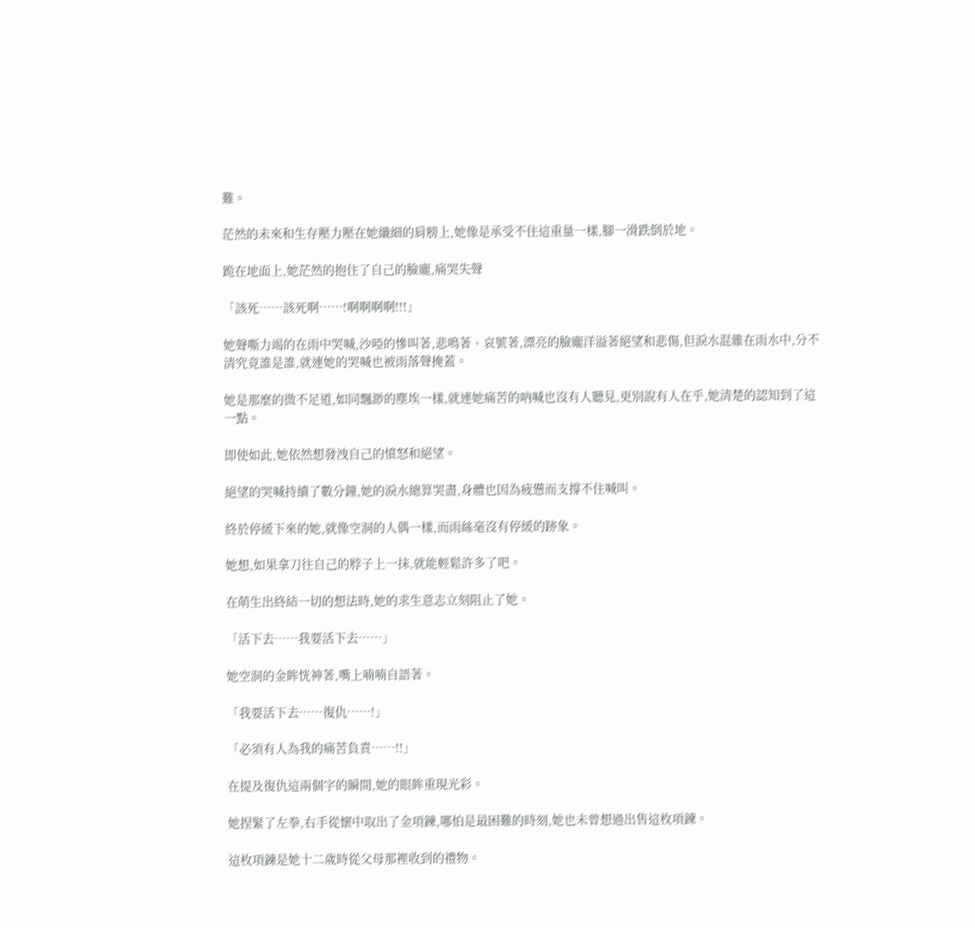難。

茫然的未來和生存壓力壓在她纖細的肩膀上,她像是承受不住這重量一樣,腳一滑跌倒於地。

跪在地面上,她茫然的抱住了自己的臉龐,痛哭失聲

「該死……該死啊……!啊啊啊啊!!!」

她聲嘶力竭的在雨中哭喊,沙啞的慘叫著,悲鳴著、哀號著,漂亮的臉龐洋溢著絕望和悲傷,但淚水混雜在雨水中,分不清究竟誰是誰,就連她的哭喊也被雨落聲掩蓋。

她是那麼的微不足道,如同飄渺的塵埃一樣,就連她痛苦的吶喊也沒有人聽見,更別說有人在乎,她清楚的認知到了這一點。

即使如此,她依然想發洩自己的憤怒和絕望。

絕望的哭喊持續了數分鐘,她的淚水總算哭盡,身體也因為疲憊而支撐不住喊叫。

終於停緩下來的她,就像空洞的人偶一樣,而雨絲毫沒有停緩的跡象。

她想,如果拿刀往自己的脖子上一抹,就能輕鬆許多了吧。

在萌生出終結一切的想法時,她的求生意志立刻阻止了她。

「活下去……我要活下去……」

她空洞的金眸恍神著,嘴上喃喃自語著。

「我要活下去……復仇……!」

「必須有人為我的痛苦負責……!!」

在提及復仇這兩個字的瞬間,她的眼眸重現光彩。

她捏緊了左拳,右手從懷中取出了金項鍊,哪怕是最困難的時刻,她也未曾想過出售這枚項鍊。

這枚項鍊是她十二歲時從父母那裡收到的禮物。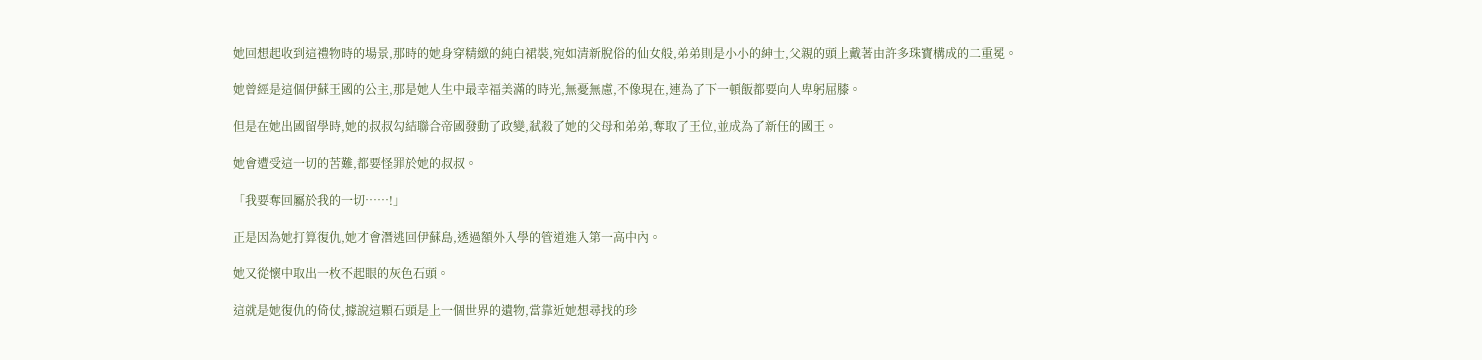她回想起收到這禮物時的場景,那時的她身穿精緻的純白裙裝,宛如清新脫俗的仙女般,弟弟則是小小的紳士,父親的頭上戴著由許多珠寶構成的二重冕。

她曾經是這個伊蘇王國的公主,那是她人生中最幸福美滿的時光,無憂無慮,不像現在,連為了下一頓飯都要向人卑躬屈膝。

但是在她出國留學時,她的叔叔勾結聯合帝國發動了政變,弒殺了她的父母和弟弟,奪取了王位,並成為了新任的國王。

她會遭受這一切的苦難,都要怪罪於她的叔叔。

「我要奪回屬於我的一切……!」

正是因為她打算復仇,她才會潛逃回伊蘇島,透過額外入學的管道進入第一高中內。

她又從懷中取出一枚不起眼的灰色石頭。

這就是她復仇的倚仗,據說這顆石頭是上一個世界的遺物,當靠近她想尋找的珍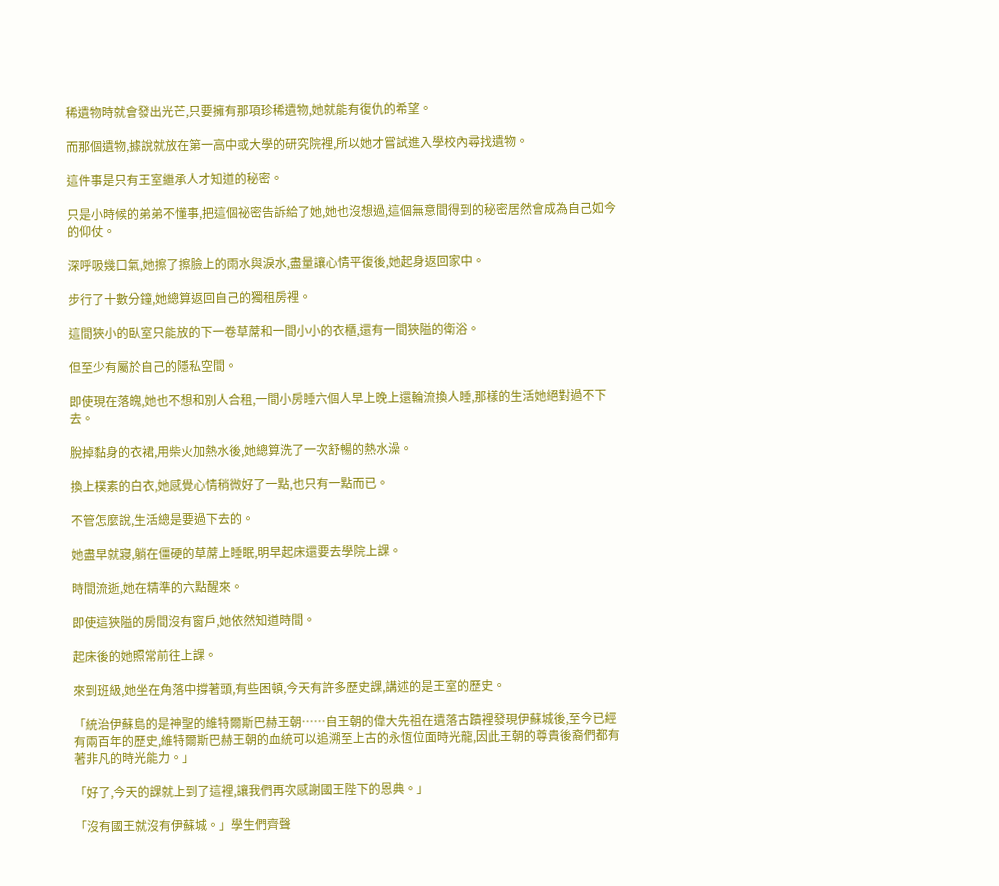稀遺物時就會發出光芒,只要擁有那項珍稀遺物,她就能有復仇的希望。

而那個遺物,據說就放在第一高中或大學的研究院裡,所以她才嘗試進入學校內尋找遺物。

這件事是只有王室繼承人才知道的秘密。

只是小時候的弟弟不懂事,把這個祕密告訴給了她,她也沒想過,這個無意間得到的秘密居然會成為自己如今的仰仗。

深呼吸幾口氣,她擦了擦臉上的雨水與淚水,盡量讓心情平復後,她起身返回家中。

步行了十數分鐘,她總算返回自己的獨租房裡。

這間狹小的臥室只能放的下一卷草蓆和一間小小的衣櫃,還有一間狹隘的衛浴。

但至少有屬於自己的隱私空間。

即使現在落魄,她也不想和別人合租,一間小房睡六個人早上晚上還輪流換人睡,那樣的生活她絕對過不下去。

脫掉黏身的衣裙,用柴火加熱水後,她總算洗了一次舒暢的熱水澡。

換上樸素的白衣,她感覺心情稍微好了一點,也只有一點而已。

不管怎麼說,生活總是要過下去的。

她盡早就寢,躺在僵硬的草蓆上睡眠,明早起床還要去學院上課。

時間流逝,她在精準的六點醒來。

即使這狹隘的房間沒有窗戶,她依然知道時間。

起床後的她照常前往上課。

來到班級,她坐在角落中撐著頭,有些困頓,今天有許多歷史課,講述的是王室的歷史。

「統治伊蘇島的是神聖的維特爾斯巴赫王朝……自王朝的偉大先祖在遺落古蹟裡發現伊蘇城後,至今已經有兩百年的歷史,維特爾斯巴赫王朝的血統可以追溯至上古的永恆位面時光龍,因此王朝的尊貴後裔們都有著非凡的時光能力。」

「好了,今天的課就上到了這裡,讓我們再次感謝國王陛下的恩典。」

「沒有國王就沒有伊蘇城。」學生們齊聲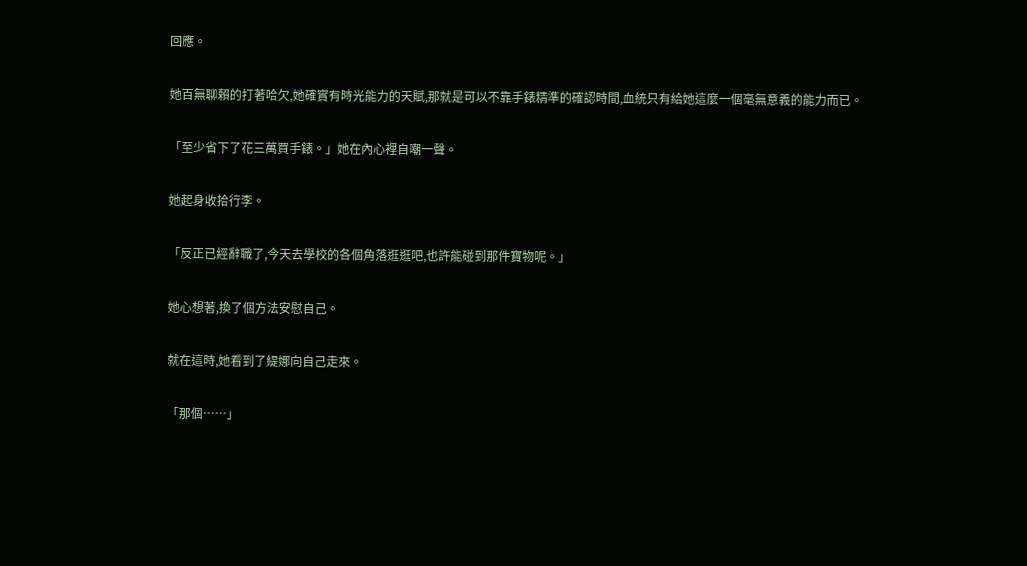回應。

她百無聊賴的打著哈欠,她確實有時光能力的天賦,那就是可以不靠手錶精準的確認時間,血統只有給她這麼一個毫無意義的能力而已。

「至少省下了花三萬買手錶。」她在內心裡自嘲一聲。

她起身收拾行李。

「反正已經辭職了,今天去學校的各個角落逛逛吧,也許能碰到那件寶物呢。」

她心想著,換了個方法安慰自己。

就在這時,她看到了緹娜向自己走來。

「那個……」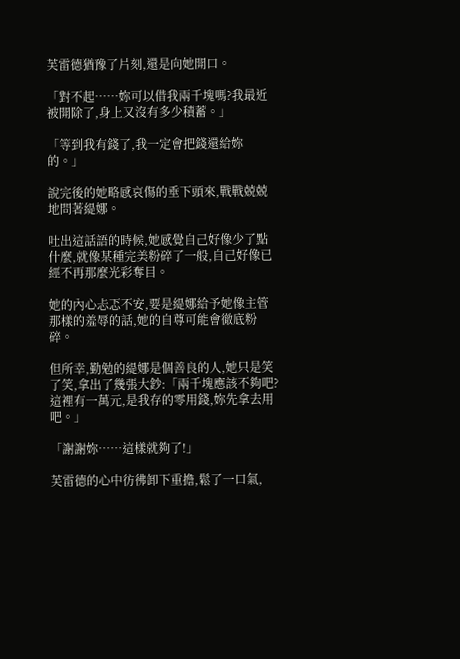芙雷德猶豫了片刻,還是向她開口。

「對不起……妳可以借我兩千塊嗎?我最近被開除了,身上又沒有多少積蓄。」

「等到我有錢了,我一定會把錢還給妳的。」

說完後的她略感哀傷的垂下頭來,戰戰兢兢地問著緹娜。

吐出這話語的時候,她感覺自己好像少了點什麼,就像某種完美粉碎了一般,自己好像已經不再那麼光彩奪目。

她的內心忐忑不安,要是緹娜給予她像主管那樣的羞辱的話,她的自尊可能會徹底粉碎。

但所幸,勤勉的緹娜是個善良的人,她只是笑了笑,拿出了幾張大鈔:「兩千塊應該不夠吧?這裡有一萬元,是我存的零用錢,妳先拿去用吧。」

「謝謝妳……這樣就夠了!」

芙雷德的心中彷彿卸下重擔,鬆了一口氣,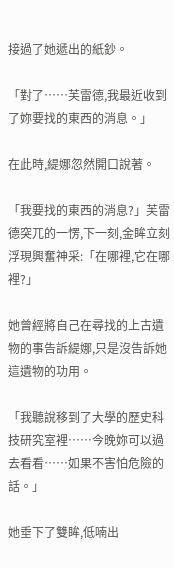接過了她遞出的紙鈔。

「對了……芙雷德,我最近收到了妳要找的東西的消息。」

在此時,緹娜忽然開口說著。

「我要找的東西的消息?」芙雷德突兀的一愣,下一刻,金眸立刻浮現興奮神采:「在哪裡,它在哪裡?」

她曾經將自己在尋找的上古遺物的事告訴緹娜,只是沒告訴她這遺物的功用。

「我聽說移到了大學的歷史科技研究室裡……今晚妳可以過去看看……如果不害怕危險的話。」

她垂下了雙眸,低喃出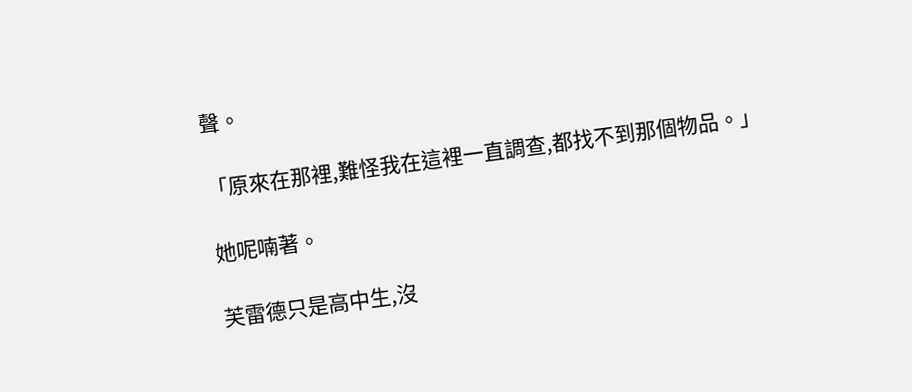聲。

「原來在那裡,難怪我在這裡一直調查,都找不到那個物品。」

她呢喃著。

芙雷德只是高中生,沒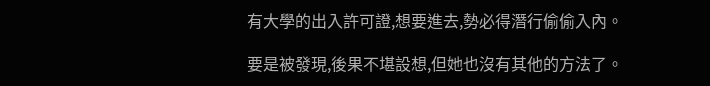有大學的出入許可證,想要進去,勢必得潛行偷偷入內。

要是被發現,後果不堪設想,但她也沒有其他的方法了。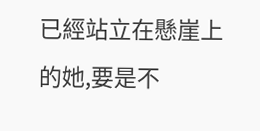已經站立在懸崖上的她,要是不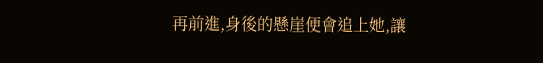再前進,身後的懸崖便會追上她,讓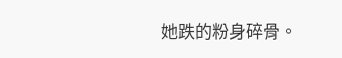她跌的粉身碎骨。